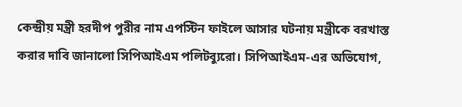কেন্দ্রীয় মন্ত্রী হরদীপ পুরীর নাম এপস্টিন ফাইলে আসার ঘটনায় মন্ত্রীকে বরখাস্ত করার দাবি জানালো সিপিআইএম পলিটব্যুরো। সিপিআইএম-এর অভিযোগ,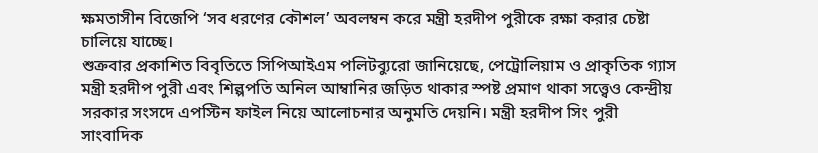ক্ষমতাসীন বিজেপি ‘সব ধরণের কৌশল’ অবলম্বন করে মন্ত্রী হরদীপ পুরীকে রক্ষা করার চেষ্টা চালিয়ে যাচ্ছে।
শুক্রবার প্রকাশিত বিবৃতিতে সিপিআইএম পলিটব্যুরো জানিয়েছে, পেট্রোলিয়াম ও প্রাকৃতিক গ্যাস মন্ত্রী হরদীপ পুরী এবং শিল্পপতি অনিল আম্বানির জড়িত থাকার স্পষ্ট প্রমাণ থাকা সত্ত্বেও কেন্দ্রীয় সরকার সংসদে এপস্টিন ফাইল নিয়ে আলোচনার অনুমতি দেয়নি। মন্ত্রী হরদীপ সিং পুরী সাংবাদিক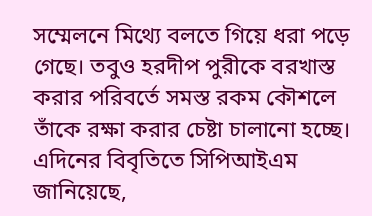সম্মেলনে মিথ্যে বলতে গিয়ে ধরা পড়ে গেছে। তবুও হরদীপ পুরীকে বরখাস্ত করার পরিবর্তে সমস্ত রকম কৌশলে তাঁকে রক্ষা করার চেষ্টা চালানো হচ্ছে।
এদিনের বিবৃতিতে সিপিআইএম জানিয়েছে,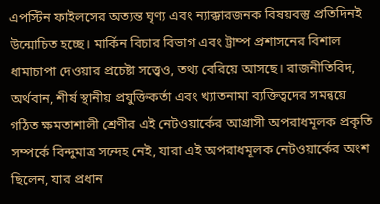এপস্টিন ফাইলসের অত্যন্ত ঘৃণ্য এবং ন্যাক্কারজনক বিষয়বস্তু প্রতিদিনই উন্মোচিত হচ্ছে। মার্কিন বিচার বিভাগ এবং ট্রাম্প প্রশাসনের বিশাল ধামাচাপা দেওয়ার প্রচেষ্টা সত্ত্বেও, তথ্য বেরিয়ে আসছে। রাজনীতিবিদ, অর্থবান, শীর্ষ স্থানীয় প্রযুক্তিকর্তা এবং খ্যাতনামা ব্যক্তিত্বদের সমন্বয়ে গঠিত ক্ষমতাশালী শ্রেণীর এই নেটওয়ার্কের আগ্রাসী অপরাধমূলক প্রকৃতি সম্পর্কে বিন্দুমাত্র সন্দেহ নেই, যারা এই অপরাধমূলক নেটওয়ার্কের অংশ ছিলেন, যার প্রধান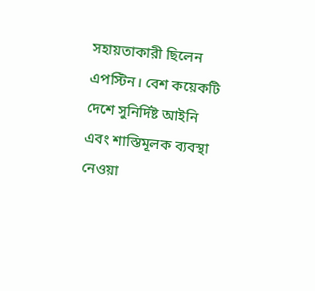সহায়তাকারী ছিলেন এপস্টিন। বেশ কয়েকটি দেশে সুনির্দিষ্ট আইনি এবং শাস্তিমূলক ব্যবস্থা নেওয়া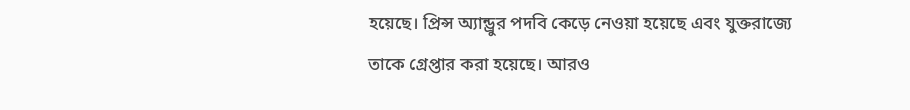হয়েছে। প্রিন্স অ্যান্ড্রুর পদবি কেড়ে নেওয়া হয়েছে এবং যুক্তরাজ্যে তাকে গ্রেপ্তার করা হয়েছে। আরও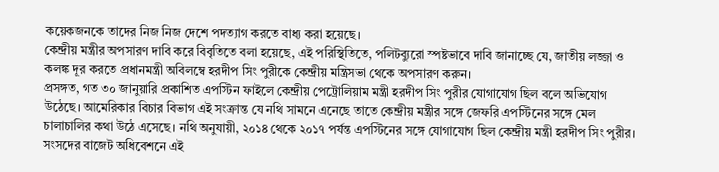কয়েকজনকে তাদের নিজ নিজ দেশে পদত্যাগ করতে বাধ্য করা হয়েছে।
কেন্দ্রীয় মন্ত্রীর অপসারণ দাবি করে বিবৃতিতে বলা হয়েছে, এই পরিস্থিতিতে, পলিটব্যুরো স্পষ্টভাবে দাবি জানাচ্ছে যে, জাতীয় লজ্জা ও কলঙ্ক দূর করতে প্রধানমন্ত্রী অবিলম্বে হরদীপ সিং পুরীকে কেন্দ্রীয় মন্ত্রিসভা থেকে অপসারণ করুন।
প্রসঙ্গত, গত ৩০ জানুয়ারি প্রকাশিত এপস্টিন ফাইলে কেন্দ্রীয় পেট্রোলিয়াম মন্ত্রী হরদীপ সিং পুরীর যোগাযোগ ছিল বলে অভিযোগ উঠেছে। আমেরিকার বিচার বিভাগ এই সংক্রান্ত যে নথি সামনে এনেছে তাতে কেন্দ্রীয় মন্ত্রীর সঙ্গে জেফরি এপস্টিনের সঙ্গে মেল চালাচালির কথা উঠে এসেছে। নথি অনুযায়ী, ২০১৪ থেকে ২০১৭ পর্যন্ত এপস্টিনের সঙ্গে যোগাযোগ ছিল কেন্দ্রীয় মন্ত্রী হরদীপ সিং পুরীর।
সংসদের বাজেট অধিবেশনে এই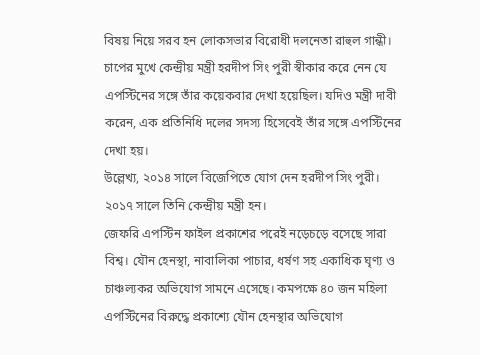বিষয় নিয়ে সরব হন লোকসভার বিরোধী দলনেতা রাহুল গান্ধী। চাপের মুখে কেন্দ্রীয় মন্ত্রী হরদীপ সিং পুরী স্বীকার করে নেন যে এপস্টিনের সঙ্গে তাঁর কয়েকবার দেখা হয়েছিল। যদিও মন্ত্রী দাবী করেন, এক প্রতিনিধি দলের সদস্য হিসেবেই তাঁর সঙ্গে এপস্টিনের দেখা হয়।
উল্লেখ্য, ২০১৪ সালে বিজেপিতে যোগ দেন হরদীপ সিং পুরী। ২০১৭ সালে তিনি কেন্দ্রীয় মন্ত্রী হন।
জেফরি এপস্টিন ফাইল প্রকাশের পরেই নড়েচড়ে বসেছে সারা বিশ্ব। যৌন হেনস্থা, নাবালিকা পাচার, ধর্ষণ সহ একাধিক ঘৃণ্য ও চাঞ্চল্যকর অভিযোগ সামনে এসেছে। কমপক্ষে ৪০ জন মহিলা এপস্টিনের বিরুদ্ধে প্রকাশ্যে যৌন হেনস্থার অভিযোগ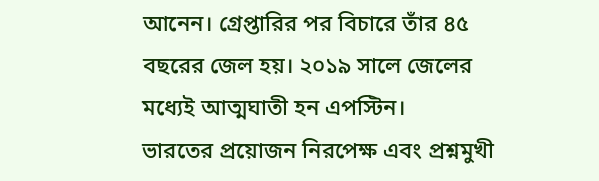আনেন। গ্রেপ্তারির পর বিচারে তাঁর ৪৫ বছরের জেল হয়। ২০১৯ সালে জেলের মধ্যেই আত্মঘাতী হন এপস্টিন।
ভারতের প্রয়োজন নিরপেক্ষ এবং প্রশ্নমুখী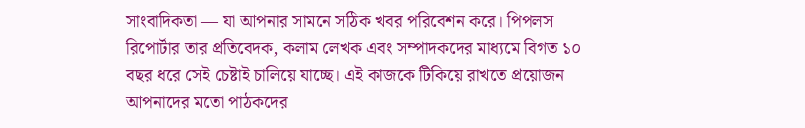সাংবাদিকতা — যা আপনার সামনে সঠিক খবর পরিবেশন করে। পিপলস রিপোর্টার তার প্রতিবেদক, কলাম লেখক এবং সম্পাদকদের মাধ্যমে বিগত ১০ বছর ধরে সেই চেষ্টাই চালিয়ে যাচ্ছে। এই কাজকে টিকিয়ে রাখতে প্রয়োজন আপনাদের মতো পাঠকদের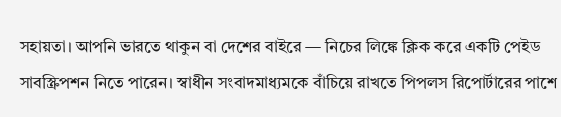সহায়তা। আপনি ভারতে থাকুন বা দেশের বাইরে — নিচের লিঙ্কে ক্লিক করে একটি পেইড সাবস্ক্রিপশন নিতে পারেন। স্বাধীন সংবাদমাধ্যমকে বাঁচিয়ে রাখতে পিপলস রিপোর্টারের পাশে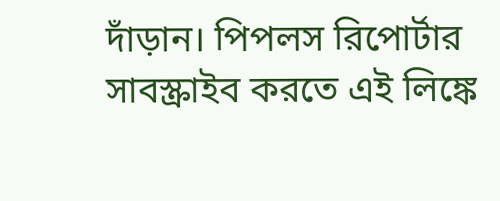দাঁড়ান। পিপলস রিপোর্টার সাবস্ক্রাইব করতে এই লিঙ্কে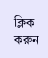ক্লিক করুন